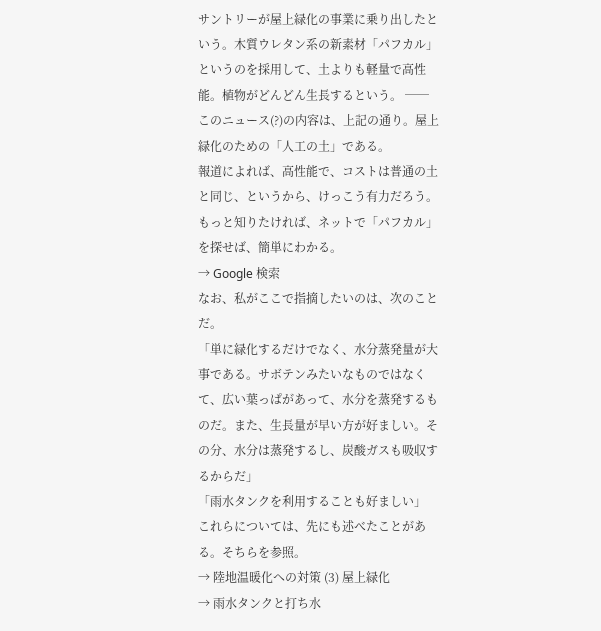サントリーが屋上緑化の事業に乗り出したという。木質ウレタン系の新素材「パフカル」というのを採用して、土よりも軽量で高性能。植物がどんどん生長するという。 ──
このニュース(?)の内容は、上記の通り。屋上緑化のための「人工の土」である。
報道によれば、高性能で、コストは普通の土と同じ、というから、けっこう有力だろう。もっと知りたければ、ネットで「パフカル」を探せば、簡単にわかる。
→ Google 検索
なお、私がここで指摘したいのは、次のことだ。
「単に緑化するだけでなく、水分蒸発量が大事である。サボテンみたいなものではなくて、広い葉っぱがあって、水分を蒸発するものだ。また、生長量が早い方が好ましい。その分、水分は蒸発するし、炭酸ガスも吸収するからだ」
「雨水タンクを利用することも好ましい」
これらについては、先にも述べたことがある。そちらを参照。
→ 陸地温暖化への対策 (3) 屋上緑化
→ 雨水タンクと打ち水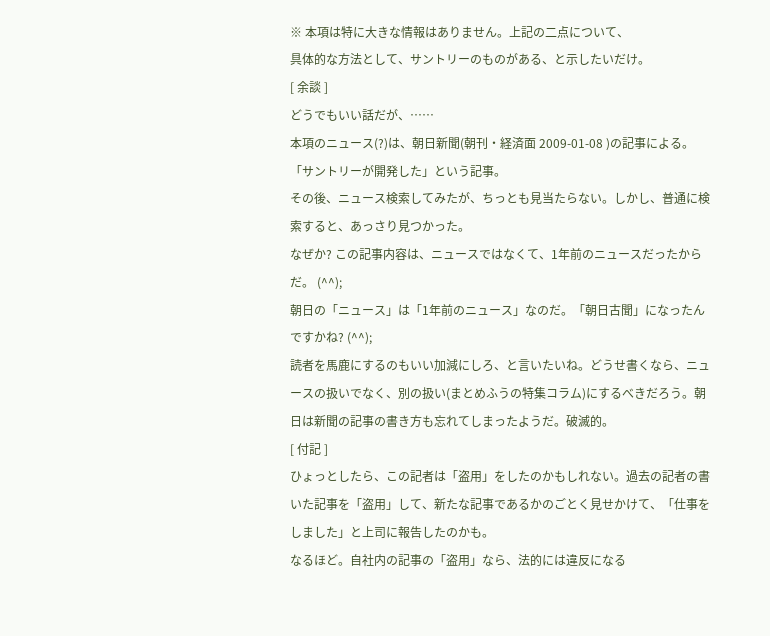※ 本項は特に大きな情報はありません。上記の二点について、
具体的な方法として、サントリーのものがある、と示したいだけ。
[ 余談 ]
どうでもいい話だが、……
本項のニュース(?)は、朝日新聞(朝刊・経済面 2009-01-08 )の記事による。「サントリーが開発した」という記事。
その後、ニュース検索してみたが、ちっとも見当たらない。しかし、普通に検索すると、あっさり見つかった。
なぜか? この記事内容は、ニュースではなくて、1年前のニュースだったからだ。 (^^);
朝日の「ニュース」は「1年前のニュース」なのだ。「朝日古聞」になったんですかね? (^^);
読者を馬鹿にするのもいい加減にしろ、と言いたいね。どうせ書くなら、ニュースの扱いでなく、別の扱い(まとめふうの特集コラム)にするべきだろう。朝日は新聞の記事の書き方も忘れてしまったようだ。破滅的。
[ 付記 ]
ひょっとしたら、この記者は「盗用」をしたのかもしれない。過去の記者の書いた記事を「盗用」して、新たな記事であるかのごとく見せかけて、「仕事をしました」と上司に報告したのかも。
なるほど。自社内の記事の「盗用」なら、法的には違反になる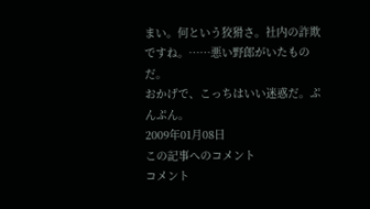まい。何という狡猾さ。社内の詐欺ですね。……悪い野郎がいたものだ。
おかげで、こっちはいい迷惑だ。ぷんぷん。
2009年01月08日
この記事へのコメント
コメント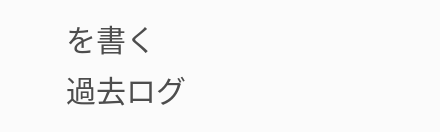を書く
過去ログ